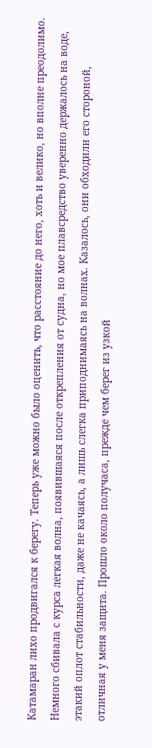Катамаран лихо продвигался к берегу. Теперь уже можно было оценить, что расстояние до него, хоть и велико, но вполне преодолимо. Немного сбивала с курса легкая волна, появившаяся после открепления от судна, но мое плавсредство уверенно держалось на воде, этакий оплот стабильности, даже не качаясь, а лишь слегка приподнимаясь на волнах. Казалось, они обходили его стороной, отличная у меня защита. Прошло около получаса, прежде чем берег из узкой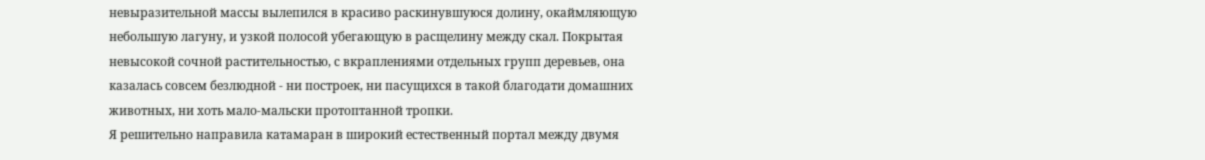невыразительной массы вылепился в красиво раскинувшуюся долину, окаймляющую небольшую лагуну, и узкой полосой убегающую в расщелину между скал. Покрытая невысокой сочной растительностью, с вкраплениями отдельных групп деревьев, она казалась совсем безлюдной - ни построек, ни пасущихся в такой благодати домашних животных, ни хоть мало-мальски протоптанной тропки.
Я решительно направила катамаран в широкий естественный портал между двумя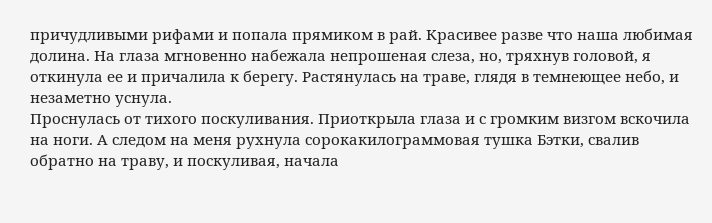причудливыми рифами и попала прямиком в рай. Красивее разве что наша любимая долина. На глаза мгновенно набежала непрошеная слеза, но, тряхнув головой, я откинула ее и причалила к берегу. Растянулась на траве, глядя в темнеющее небо, и незаметно уснула.
Проснулась от тихого поскуливания. Приоткрыла глаза и с громким визгом вскочила на ноги. А следом на меня рухнула сорокакилограммовая тушка Бэтки, свалив обратно на траву, и поскуливая, начала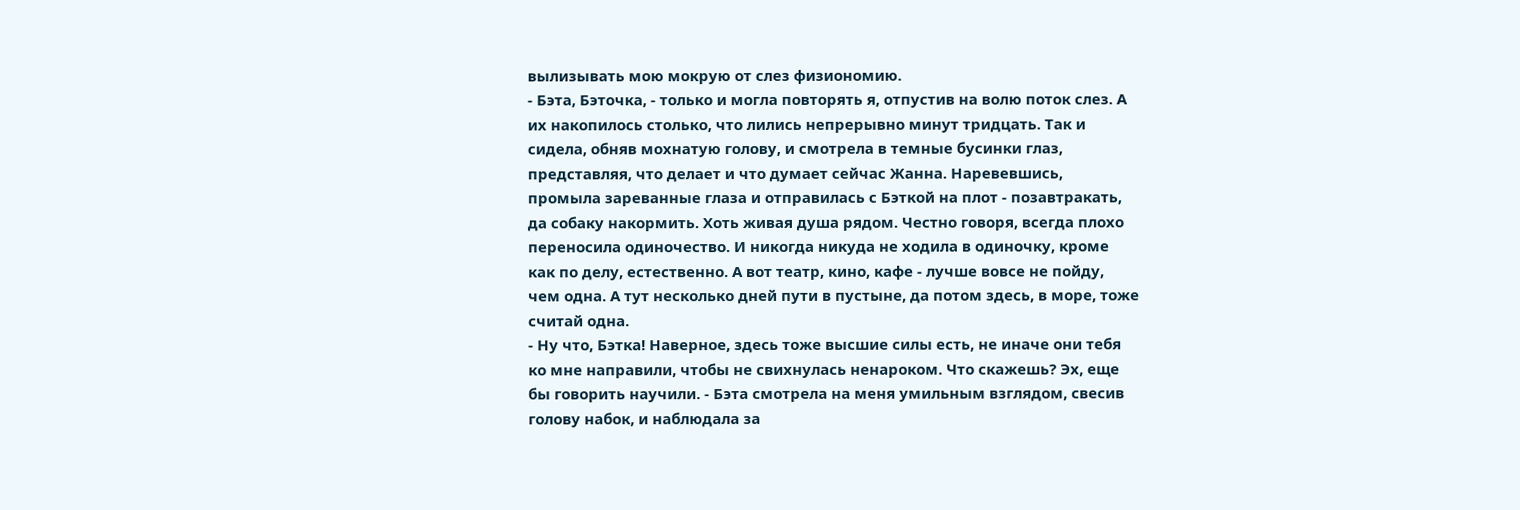вылизывать мою мокрую от слез физиономию.
- Бэта, Бэточка, - только и могла повторять я, отпустив на волю поток слез. А их накопилось столько, что лились непрерывно минут тридцать. Так и сидела, обняв мохнатую голову, и смотрела в темные бусинки глаз, представляя, что делает и что думает сейчас Жанна. Наревевшись, промыла зареванные глаза и отправилась с Бэткой на плот - позавтракать, да собаку накормить. Хоть живая душа рядом. Честно говоря, всегда плохо переносила одиночество. И никогда никуда не ходила в одиночку, кроме как по делу, естественно. А вот театр, кино, кафе - лучше вовсе не пойду, чем одна. А тут несколько дней пути в пустыне, да потом здесь, в море, тоже считай одна.
- Ну что, Бэтка! Наверное, здесь тоже высшие силы есть, не иначе они тебя ко мне направили, чтобы не свихнулась ненароком. Что скажешь? Эх, еще бы говорить научили. - Бэта смотрела на меня умильным взглядом, свесив голову набок, и наблюдала за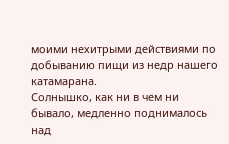моими нехитрыми действиями по добыванию пищи из недр нашего катамарана.
Солнышко, как ни в чем ни бывало, медленно поднималось над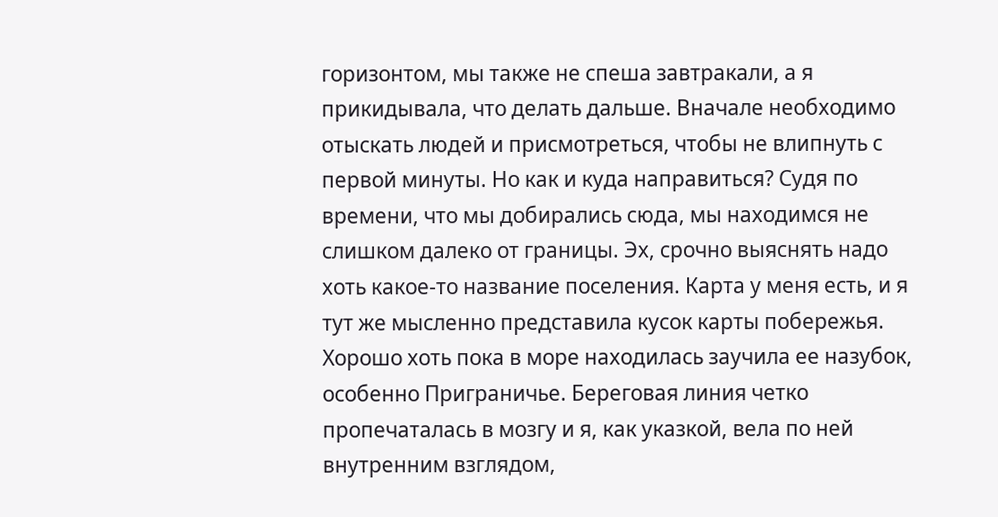горизонтом, мы также не спеша завтракали, а я прикидывала, что делать дальше. Вначале необходимо отыскать людей и присмотреться, чтобы не влипнуть с первой минуты. Но как и куда направиться? Судя по времени, что мы добирались сюда, мы находимся не слишком далеко от границы. Эх, срочно выяснять надо хоть какое-то название поселения. Карта у меня есть, и я тут же мысленно представила кусок карты побережья. Хорошо хоть пока в море находилась заучила ее назубок, особенно Приграничье. Береговая линия четко пропечаталась в мозгу и я, как указкой, вела по ней внутренним взглядом,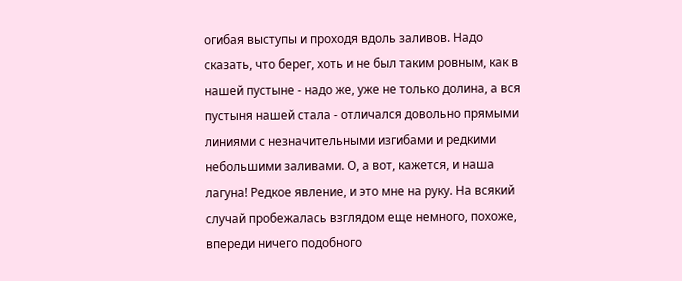огибая выступы и проходя вдоль заливов. Надо сказать, что берег, хоть и не был таким ровным, как в нашей пустыне - надо же, уже не только долина, а вся пустыня нашей стала - отличался довольно прямыми линиями с незначительными изгибами и редкими небольшими заливами. О, а вот, кажется, и наша лагуна! Редкое явление, и это мне на руку. На всякий случай пробежалась взглядом еще немного, похоже, впереди ничего подобного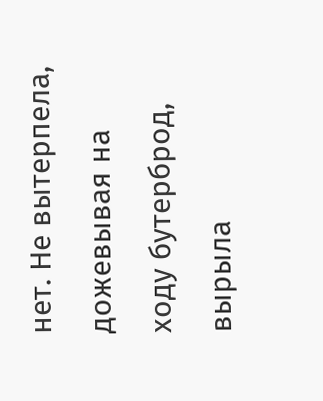нет. Не вытерпела, дожевывая на ходу бутерброд, вырыла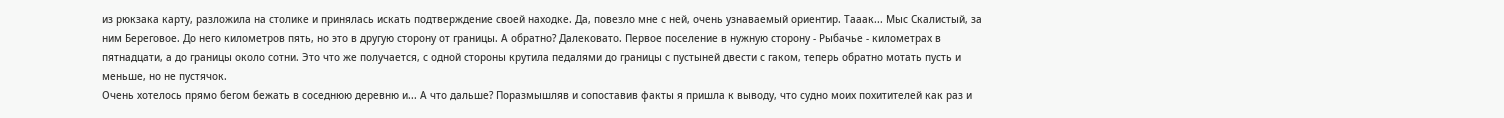из рюкзака карту, разложила на столике и принялась искать подтверждение своей находке. Да, повезло мне с ней, очень узнаваемый ориентир. Тааак... Мыс Скалистый, за ним Береговое. До него километров пять, но это в другую сторону от границы. А обратно? Далековато. Первое поселение в нужную сторону - Рыбачье - километрах в пятнадцати, а до границы около сотни. Это что же получается, с одной стороны крутила педалями до границы с пустыней двести с гаком, теперь обратно мотать пусть и меньше, но не пустячок.
Очень хотелось прямо бегом бежать в соседнюю деревню и... А что дальше? Поразмышляв и сопоставив факты я пришла к выводу, что судно моих похитителей как раз и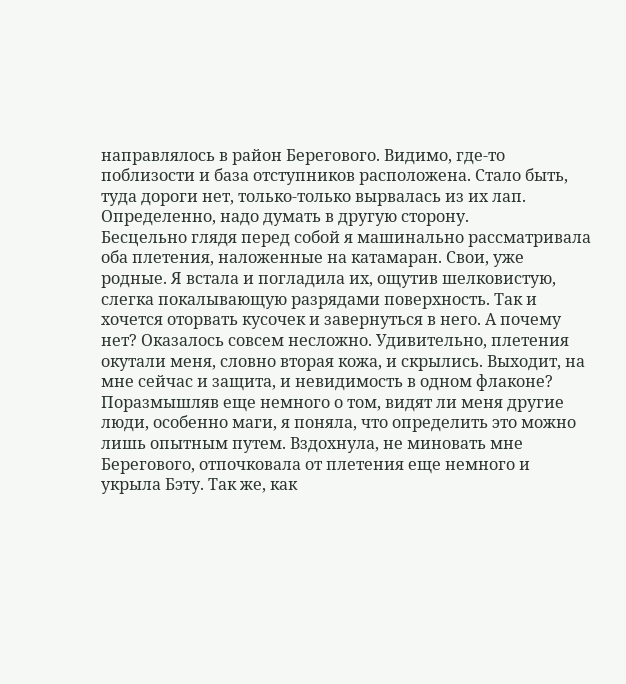направлялось в район Берегового. Видимо, где-то поблизости и база отступников расположена. Стало быть, туда дороги нет, только-только вырвалась из их лап. Определенно, надо думать в другую сторону.
Бесцельно глядя перед собой я машинально рассматривала оба плетения, наложенные на катамаран. Свои, уже родные. Я встала и погладила их, ощутив шелковистую, слегка покалывающую разрядами поверхность. Так и хочется оторвать кусочек и завернуться в него. А почему нет? Оказалось совсем несложно. Удивительно, плетения окутали меня, словно вторая кожа, и скрылись. Выходит, на мне сейчас и защита, и невидимость в одном флаконе? Поразмышляв еще немного о том, видят ли меня другие люди, особенно маги, я поняла, что определить это можно лишь опытным путем. Вздохнула, не миновать мне Берегового, отпочковала от плетения еще немного и укрыла Бэту. Так же, как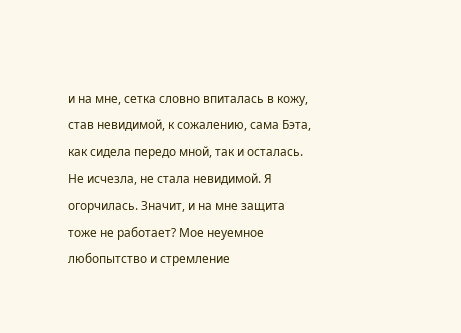и на мне, сетка словно впиталась в кожу, став невидимой, к сожалению, сама Бэта, как сидела передо мной, так и осталась. Не исчезла, не стала невидимой. Я огорчилась. Значит, и на мне защита тоже не работает? Мое неуемное любопытство и стремление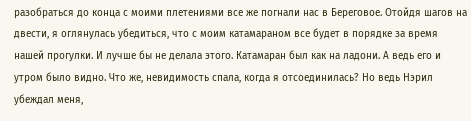разобраться до конца с моими плетениями все же погнали нас в Береговое. Отойдя шагов на двести, я оглянулась убедиться, что с моим катамараном все будет в порядке за время нашей прогулки. И лучше бы не делала этого. Катамаран был как на ладони. А ведь его и утром было видно. Что же, невидимость спала, когда я отсоединилась? Но ведь Нэрил убеждал меня,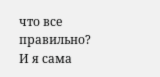что все правильно? И я сама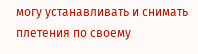могу устанавливать и снимать плетения по своему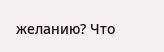желанию? Что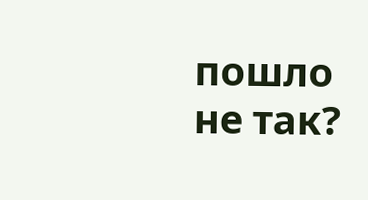пошло не так?